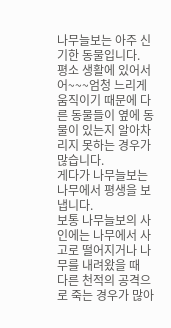나무늘보는 아주 신기한 동물입니다.
평소 생활에 있어서 어~~~엄청 느리게 움직이기 때문에 다른 동물들이 옆에 동물이 있는지 알아차리지 못하는 경우가 많습니다.
게다가 나무늘보는 나무에서 평생을 보냅니다.
보통 나무늘보의 사인에는 나무에서 사고로 떨어지거나 나무를 내려왔을 때
다른 천적의 공격으로 죽는 경우가 많아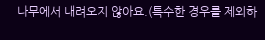나무에서 내려오지 않아요.(특수한 경우를 제외하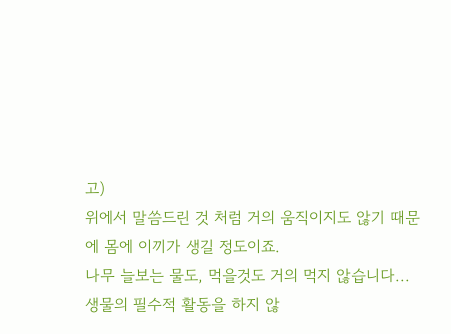고)
위에서 말씀드린 것 처럼 거의 움직이지도 않기 때문에 몸에 이끼가 생길 정도이죠.
나무 늘보는 물도, 먹을것도 거의 먹지 않습니다...
생물의 필수적 활동을 하지 않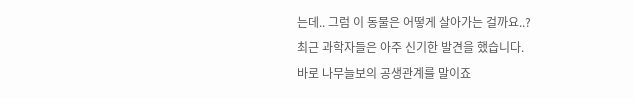는데.. 그럼 이 동물은 어떻게 살아가는 걸까요..?
최근 과학자들은 아주 신기한 발견을 했습니다.
바로 나무늘보의 공생관계를 말이죠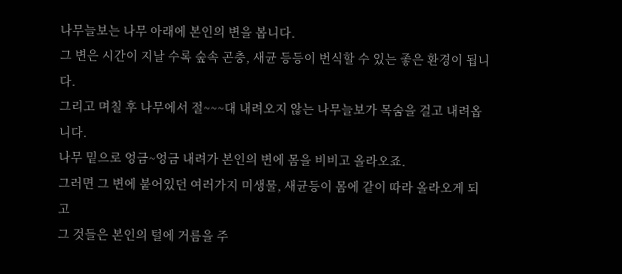나무늘보는 나무 아래에 본인의 변을 봅니다.
그 변은 시간이 지날 수록 숲속 곤충, 새균 등등이 번식할 수 있는 좋은 환경이 됩니다.
그리고 며칠 후 나무에서 절~~~대 내려오지 않는 나무늘보가 목숨을 걸고 내려옵니다.
나무 밑으로 엉금~엉금 내려가 본인의 변에 몸을 비비고 올라오죠.
그러면 그 변에 붙어있던 여러가지 미생물, 새균등이 몸에 같이 따라 올라오게 되고
그 것들은 본인의 털에 거름을 주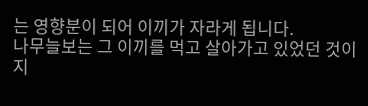는 영향분이 되어 이끼가 자라게 됩니다.
나무늘보는 그 이끼를 먹고 살아가고 있었던 것이지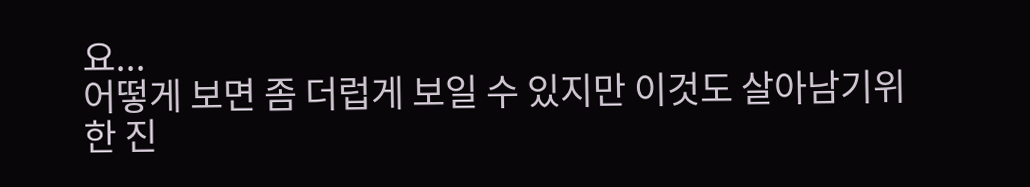요...
어떻게 보면 좀 더럽게 보일 수 있지만 이것도 살아남기위한 진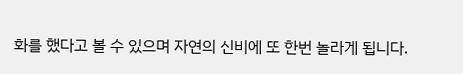화를 했다고 볼 수 있으며 자연의 신비에 또 한번 놀라게 됩니다.